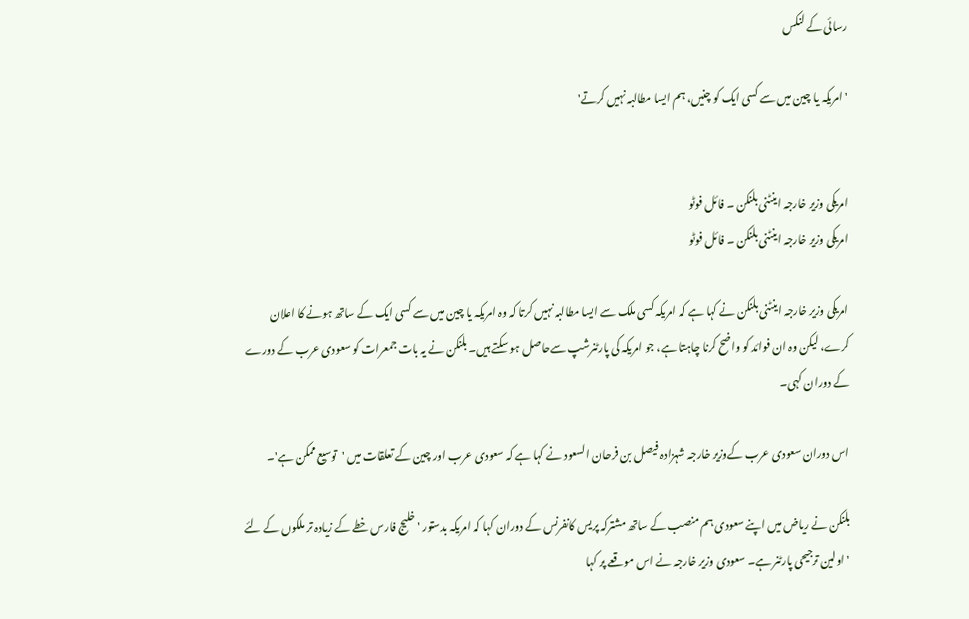رسائی کے لنکس

'امریکہ یا چین میں سے کسی ایک کو چنیں، ہم ایسا مطالبہ نہیں کرتے'


امریکی وزیر خارجہ اینٹنی بلنکن ۔ فائل فوٹو
امریکی وزیر خارجہ اینٹنی بلنکن ۔ فائل فوٹو

امریکی وزیر خارجہ اینٹنی بلنکن نے کہا ہے کہ امریکہ کسی ملک سے ایسا مطالبہ نہیں کرتا کہ وہ امریکہ یا چین میں سے کسی ایک کے ساتھ ہونے کا اعلان کرے، لیکن وہ ان فوائد کو واضح کرنا چاہتا ہے، جو امریکہ کی پارٹنرشپ سےحاصل ہو سکتے ہیں۔ بلنکن نے یہ بات جمعرات کو سعودی عرب کے دورے کے دوران کہی۔

اس دوران سعودی عرب کےوزیر خارجہ شہزادہ فیصل بن فرحان السعود نے کہا ہے کہ سعودی عرب اور چین کے تعلقات میں 'توسیع ممکن ہے'۔

بلنکن نے ریاض میں اپنے سعودی ہم منصب کے ساتھ مشترکہ پریس کانفرنس کے دوران کہا کہ امریکہ بدستور 'خلیج فارس خطے کے زیادہ تر ملکوں کے لئے ' اولین ترجیحی پارٹنر ہے۔ سعودی وزیر خارجہ نے اس موقعے پر کہا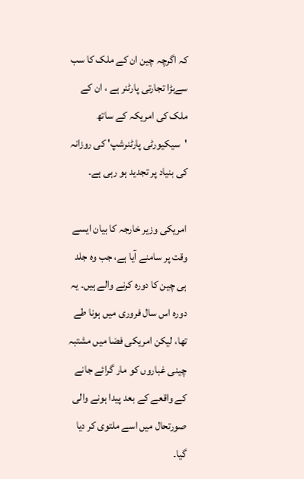کہ اگرچہ چین ان کے ملک کا سب سےبڑا تجارتی پارٹنر ہے ، ان کے ملک کی امریکہ کے ساتھ 'سیکیورٹی پارٹنرشپ' کی روزانہ کی بنیاد پر تجدید ہو رہی ہے۔

امریکی وزیر خارجہ کا بیان ایسے وقت پر سامنے آیا ہے، جب وہ جلد ہی چین کا دورہ کرنے والے ہیں۔ یہ دورہ اس سال فروری میں ہونا طے تھا، لیکن امریکی فضا میں مشتبہ چینی غباروں کو مار گرائے جانے کے واقعے کے بعد پیدا ہونے والی صورتحال میں اسے ملتوی کر دیا گیا۔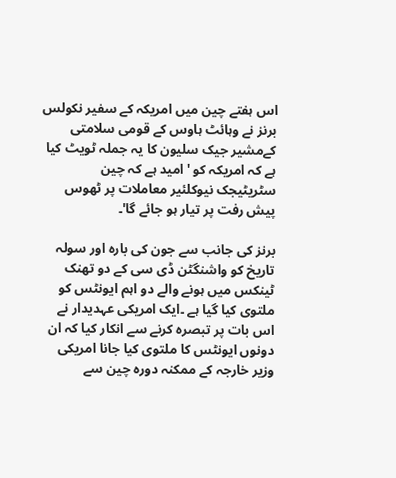اس ہفتے چین میں امریکہ کے سفیر نکولس برنز نے وہائٹ ہاوس کے قومی سلامتی کےمشیر جیک سلیون کا یہ جملہ ٹویٹ کیا ہے کہ امریکہ کو 'امید ہے کہ چین سٹریٹیجک نیوکلئیر معاملات پر ٹھوس پیش رفت پر تیار ہو جائے گا'۔

برنز کی جانب سے جون کی بارہ اور سولہ تاریخ کو واشنگٹن ڈی سی کے دو تھنک ٹینکس میں ہونے والے دو اہم ایونٹس کو ملتوی کیا گیا ہے ۔ایک امریکی عہدیدار نے اس بات پر تبصرہ کرنے سے انکار کیا کہ ان دونوں ایونٹس کا ملتوی کیا جانا امریکی وزیر خارجہ کے ممکنہ دورہ چین سے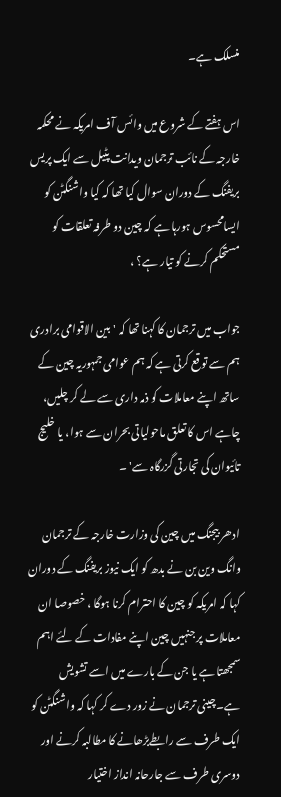منسلک ہے۔

اس ہفتے کے شروع میں وائس آف امریکہ نے محکمہ خارجہ کے نائب ترجمان ویدانت پٹیل سے ایک پریس بریفنگ کے دوران سوال کیا تھا کہ کیا واشنگٹن کو ایسامحسوس ہورہا ہے کہ چین دو طرفہ تعلقات کو مستحکم کرنے کو تیار ہے؟ ،

جواب میں ترجمان کا کہنا تھا کہ 'بین الاقوامی برادری ہم سے توقع کرتی ہے کہ ہم عوامی جمہوریہ چین کے ساتھ اپنے معاملات کو ذمہ داری سے لے کر چلیں، چاہے اس کا تعلق ماحولیاتی بحران سے ہوا، یا خلیج تائیوان کی تجارتی گزرگاہ سے' ۔

ادھر بیجنگ میں چین کی وزارت خارجہ کے ترجمان وانگ وین بن نے بدھ کو ایک نیوز بریفنگ کے دوران کہا کہ امریکہ کو چین کا احترام کرنا ہوگا ، خصوصا ان معاملات پر جنہیں چین اپنے مفادات کے لئے اہم سمجھتا ہے یا جن کے بارے میں اسے تشویش ہے۔چینی ترجمان نے زور دے کر کہا کہ واشنگٹن کو ایک طرف سے رابطےبڑھانے کا مطالبہ کرنے اور دوسری طرف سے جارحانہ انداز اختیار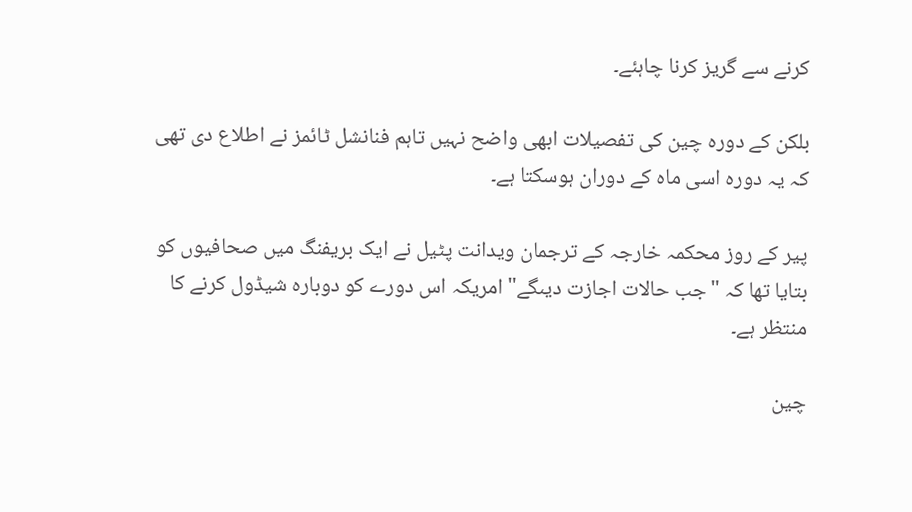کرنے سے گریز کرنا چاہئے۔

بلکن کے دورہ چین کی تفصیلات ابھی واضح نہیں تاہم فنانشل ٹائمز نے اطلاع دی تھی کہ یہ دورہ اسی ماہ کے دوران ہوسکتا ہے۔

پیر کے روز محکمہ خارجہ کے ترجمان ویدانت پٹیل نے ایک بریفنگ میں صحافیوں کو بتایا تھا کہ "جب حالات اجازت دیںگے"امریکہ اس دورے کو دوبارہ شیڈول کرنے کا منتظر ہے۔

چین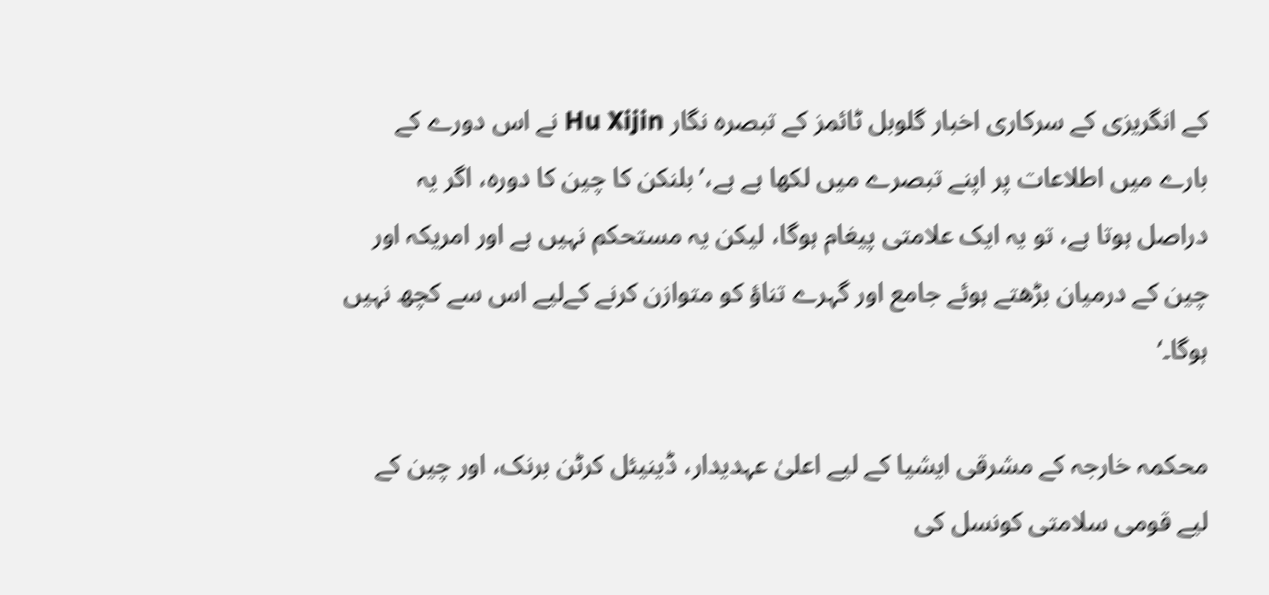کے انگریزی کے سرکاری اخبار گلوبل ٹائمز کے تبصرہ نگار Hu Xijin نے اس دورے کے بارے میں اطلاعات پر اپنے تبصرے میں لکھا ہے ہے،’بلنکن کا چین کا دورہ، اگر یہ دراصل ہوتا ہے، تو یہ ایک علامتی پیغام ہوگا، لیکن یہ مستحکم نہیں ہے اور امریکہ اور چین کے درمیان بڑھتے ہوئے جامع اور گہرے تناؤ کو متوازن کرنے کےلیے اس سے کچھ نہیں ہوگا۔‘

محکمہ خارجہ کے مشرقی ایشیا کے لیے اعلیٰ عہدیدار، ڈینیئل کرٹن برنک، اور چین کے لیے قومی سلامتی کونسل کی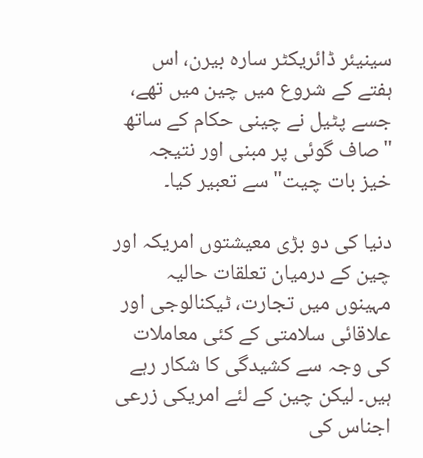سینیئر ڈائریکٹر سارہ بیرن، اس ہفتے کے شروع میں چین میں تھے، جسے پٹیل نے چینی حکام کے ساتھ "صاف گوئی پر مبنی اور نتیجہ خیز بات چیت" سے تعبیر کیا۔

دنیا کی دو بڑی معیشتوں امریکہ اور چین کے درمیان تعلقات حالیہ مہینوں میں تجارت، ٹیکنالوجی اور علاقائی سلامتی کے کئی معاملات کی وجہ سے کشیدگی کا شکار رہے ہیں۔ لیکن چین کے لئے امریکی زرعی اجناس کی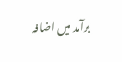برآمد میں اضافہ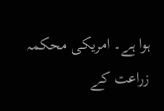ہوا ہے۔ امریکی محکمہ زراعت کے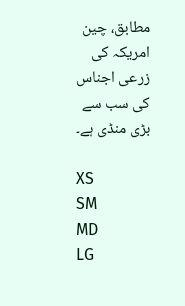مطابق، چین امریکہ کی زرعی اجناس کی سب سے بڑی منڈی ہے۔

XS
SM
MD
LG